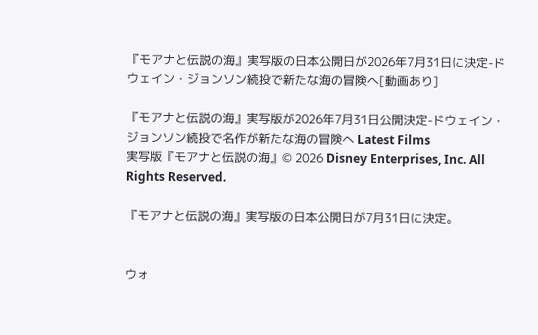『モアナと伝説の海』実写版の日本公開日が2026年7月31日に決定-ドウェイン・ジョンソン続投で新たな海の冒険へ[動画あり]

『モアナと伝説の海』実写版が2026年7月31日公開決定-ドウェイン・ジョンソン続投で名作が新たな海の冒険へ Latest Films
実写版『モアナと伝説の海』© 2026 Disney Enterprises, Inc. All Rights Reserved.

『モアナと伝説の海』実写版の日本公開日が7月31日に決定。


ウォ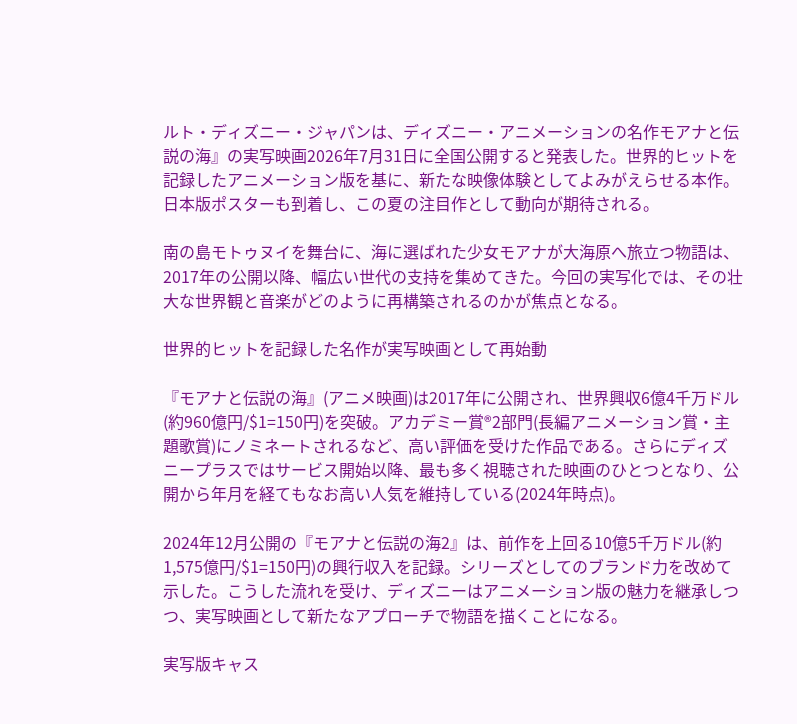ルト・ディズニー・ジャパンは、ディズニー・アニメーションの名作モアナと伝説の海』の実写映画2026年7月31日に全国公開すると発表した。世界的ヒットを記録したアニメーション版を基に、新たな映像体験としてよみがえらせる本作。日本版ポスターも到着し、この夏の注目作として動向が期待される。

南の島モトゥヌイを舞台に、海に選ばれた少女モアナが大海原へ旅立つ物語は、2017年の公開以降、幅広い世代の支持を集めてきた。今回の実写化では、その壮大な世界観と音楽がどのように再構築されるのかが焦点となる。

世界的ヒットを記録した名作が実写映画として再始動

『モアナと伝説の海』(アニメ映画)は2017年に公開され、世界興収6億4千万ドル(約960億円/$1=150円)を突破。アカデミー賞®2部門(長編アニメーション賞・主題歌賞)にノミネートされるなど、高い評価を受けた作品である。さらにディズニープラスではサービス開始以降、最も多く視聴された映画のひとつとなり、公開から年月を経てもなお高い人気を維持している(2024年時点)。

2024年12月公開の『モアナと伝説の海2』は、前作を上回る10億5千万ドル(約1,575億円/$1=150円)の興行収入を記録。シリーズとしてのブランド力を改めて示した。こうした流れを受け、ディズニーはアニメーション版の魅力を継承しつつ、実写映画として新たなアプローチで物語を描くことになる。

実写版キャス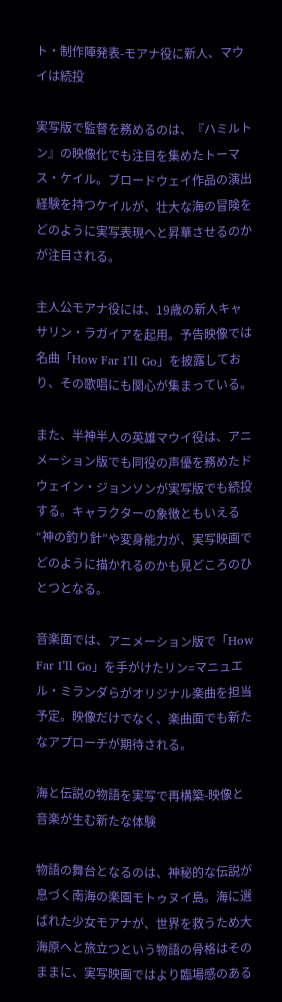ト・制作陣発表-モアナ役に新人、マウイは続投

実写版で監督を務めるのは、『ハミルトン』の映像化でも注目を集めたトーマス・ケイル。ブロードウェイ作品の演出経験を持つケイルが、壮大な海の冒険をどのように実写表現へと昇華させるのかが注目される。

主人公モアナ役には、19歳の新人キャサリン・ラガイアを起用。予告映像では名曲「How Far I’ll Go」を披露しており、その歌唱にも関心が集まっている。

また、半神半人の英雄マウイ役は、アニメーション版でも同役の声優を務めたドウェイン・ジョンソンが実写版でも続投する。キャラクターの象徴ともいえる“神の釣り針”や変身能力が、実写映画でどのように描かれるのかも見どころのひとつとなる。

音楽面では、アニメーション版で「How Far I’ll Go」を手がけたリン=マニュエル・ミランダらがオリジナル楽曲を担当予定。映像だけでなく、楽曲面でも新たなアプローチが期待される。

海と伝説の物語を実写で再構築-映像と音楽が生む新たな体験

物語の舞台となるのは、神秘的な伝説が息づく南海の楽園モトゥヌイ島。海に選ばれた少女モアナが、世界を救うため大海原へと旅立つという物語の骨格はそのままに、実写映画ではより臨場感のある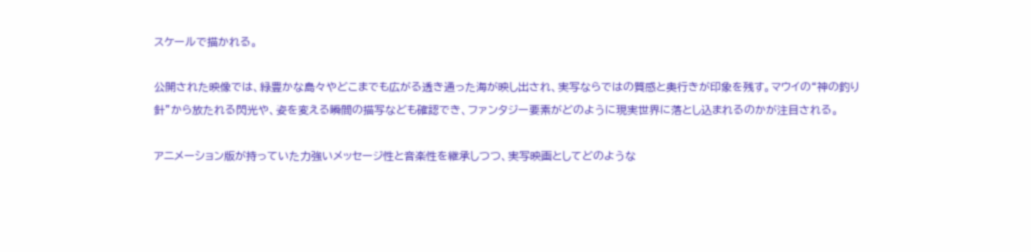スケールで描かれる。

公開された映像では、緑豊かな島々やどこまでも広がる透き通った海が映し出され、実写ならではの質感と奥行きが印象を残す。マウイの“神の釣り針”から放たれる閃光や、姿を変える瞬間の描写なども確認でき、ファンタジー要素がどのように現実世界に落とし込まれるのかが注目される。

アニメーション版が持っていた力強いメッセージ性と音楽性を継承しつつ、実写映画としてどのような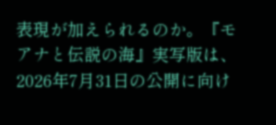表現が加えられるのか。『モアナと伝説の海』実写版は、2026年7月31日の公開に向け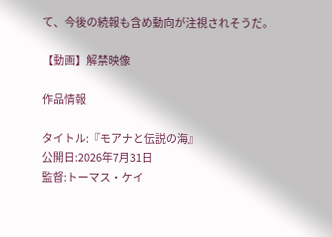て、今後の続報も含め動向が注視されそうだ。

【動画】解禁映像

作品情報

タイトル:『モアナと伝説の海』
公開日:2026年7月31日
監督:トーマス・ケイ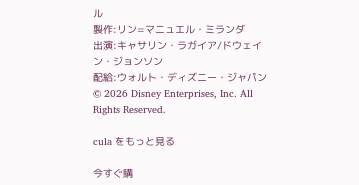ル
製作:リン=マニュエル・ミランダ
出演:キャサリン・ラガイア/ドウェイン・ジョンソン
配給:ウォルト・ディズニー・ジャパン
© 2026 Disney Enterprises, Inc. All Rights Reserved.

cula をもっと見る

今すぐ購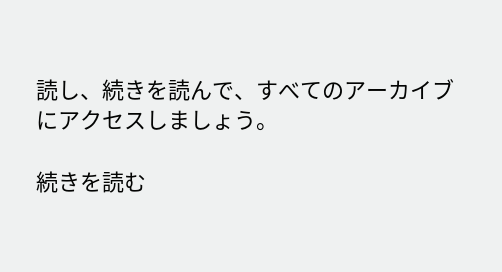読し、続きを読んで、すべてのアーカイブにアクセスしましょう。

続きを読む